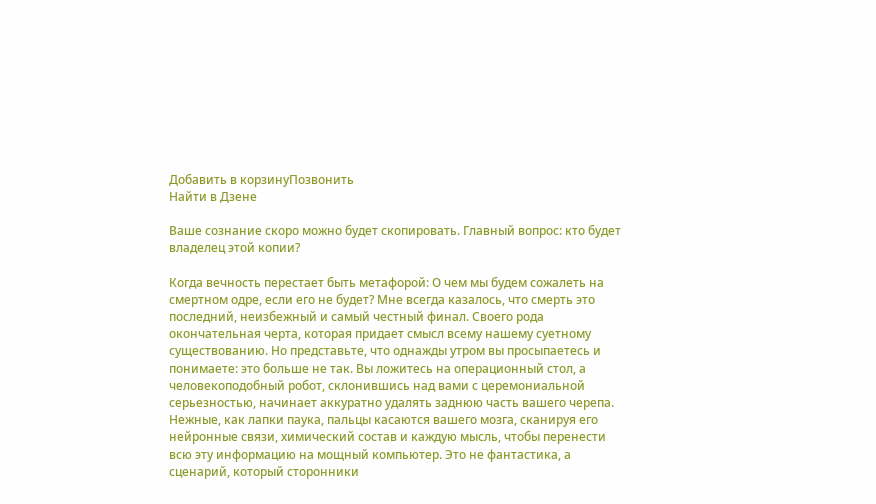Добавить в корзинуПозвонить
Найти в Дзене

Ваше сознание скоро можно будет скопировать. Главный вопрос: кто будет владелец этой копии?

Когда вечность перестает быть метафорой: О чем мы будем сожалеть на смертном одре, если его не будет? Мне всегда казалось, что смерть это последний, неизбежный и самый честный финал. Своего рода окончательная черта, которая придает смысл всему нашему суетному существованию. Но представьте, что однажды утром вы просыпаетесь и понимаете: это больше не так. Вы ложитесь на операционный стол, а человекоподобный робот, склонившись над вами с церемониальной серьезностью, начинает аккуратно удалять заднюю часть вашего черепа. Нежные, как лапки паука, пальцы касаются вашего мозга, сканируя его нейронные связи, химический состав и каждую мысль, чтобы перенести всю эту информацию на мощный компьютер. Это не фантастика, а сценарий, который сторонники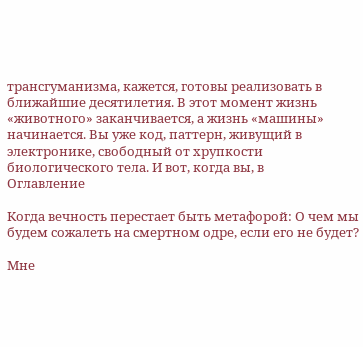трансгуманизма, кажется, готовы реализовать в ближайшие десятилетия. В этот момент жизнь «животного» заканчивается, а жизнь «машины» начинается. Вы уже код, паттерн, живущий в электронике, свободный от хрупкости биологического тела. И вот, когда вы, в
Оглавление

Когда вечность перестает быть метафорой: О чем мы будем сожалеть на смертном одре, если его не будет?

Мне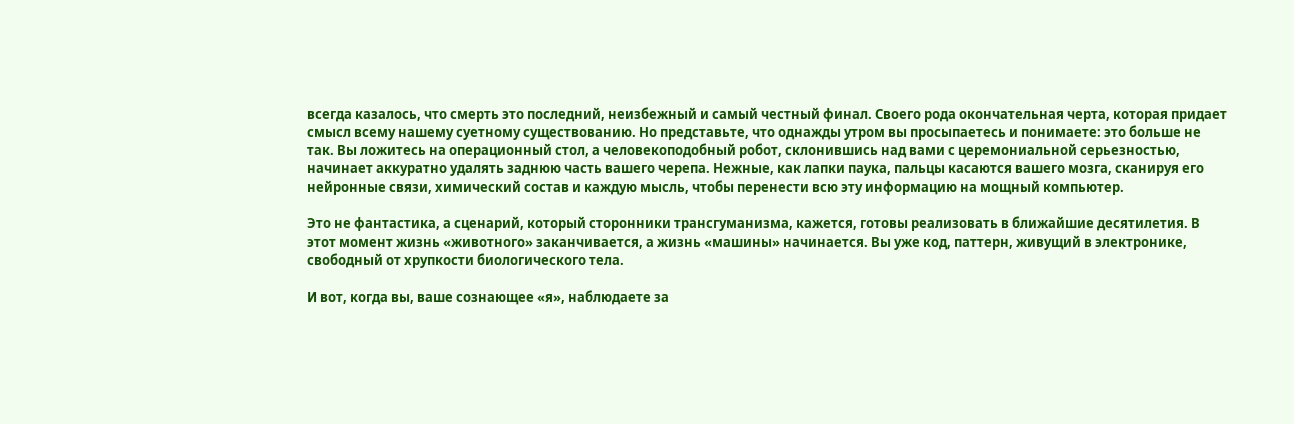всегда казалось, что смерть это последний, неизбежный и самый честный финал. Своего рода окончательная черта, которая придает смысл всему нашему суетному существованию. Но представьте, что однажды утром вы просыпаетесь и понимаете: это больше не так. Вы ложитесь на операционный стол, а человекоподобный робот, склонившись над вами с церемониальной серьезностью, начинает аккуратно удалять заднюю часть вашего черепа. Нежные, как лапки паука, пальцы касаются вашего мозга, сканируя его нейронные связи, химический состав и каждую мысль, чтобы перенести всю эту информацию на мощный компьютер.

Это не фантастика, а сценарий, который сторонники трансгуманизма, кажется, готовы реализовать в ближайшие десятилетия. В этот момент жизнь «животного» заканчивается, а жизнь «машины» начинается. Вы уже код, паттерн, живущий в электронике, свободный от хрупкости биологического тела.

И вот, когда вы, ваше сознающее «я», наблюдаете за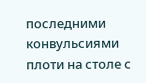последними конвульсиями плоти на столе с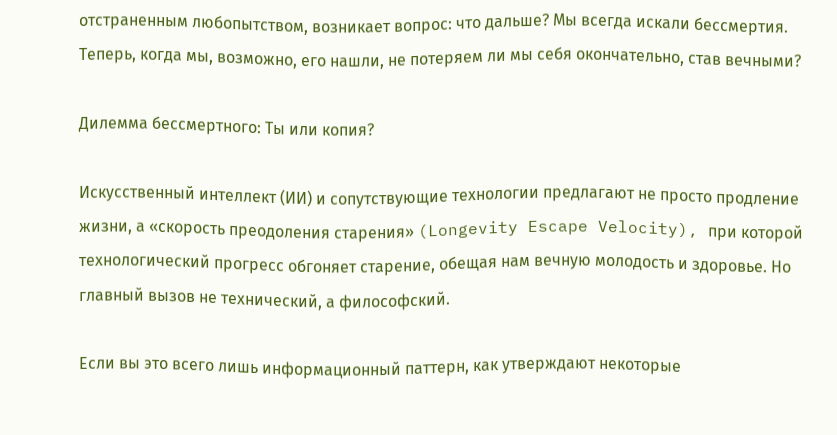отстраненным любопытством, возникает вопрос: что дальше? Мы всегда искали бессмертия. Теперь, когда мы, возможно, его нашли, не потеряем ли мы себя окончательно, став вечными?

Дилемма бессмертного: Ты или копия?

Искусственный интеллект (ИИ) и сопутствующие технологии предлагают не просто продление жизни, а «скорость преодоления старения» (Longevity Escape Velocity), при которой технологический прогресс обгоняет старение, обещая нам вечную молодость и здоровье. Но главный вызов не технический, а философский.

Если вы это всего лишь информационный паттерн, как утверждают некоторые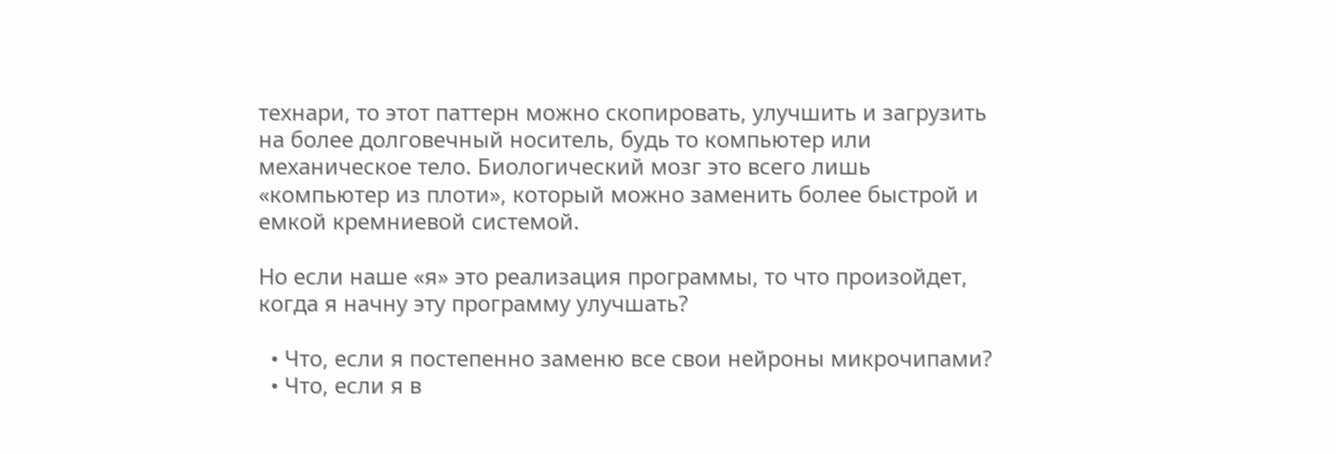технари, то этот паттерн можно скопировать, улучшить и загрузить на более долговечный носитель, будь то компьютер или механическое тело. Биологический мозг это всего лишь «компьютер из плоти», который можно заменить более быстрой и емкой кремниевой системой.

Но если наше «я» это реализация программы, то что произойдет, когда я начну эту программу улучшать?

  • Что, если я постепенно заменю все свои нейроны микрочипами?
  • Что, если я в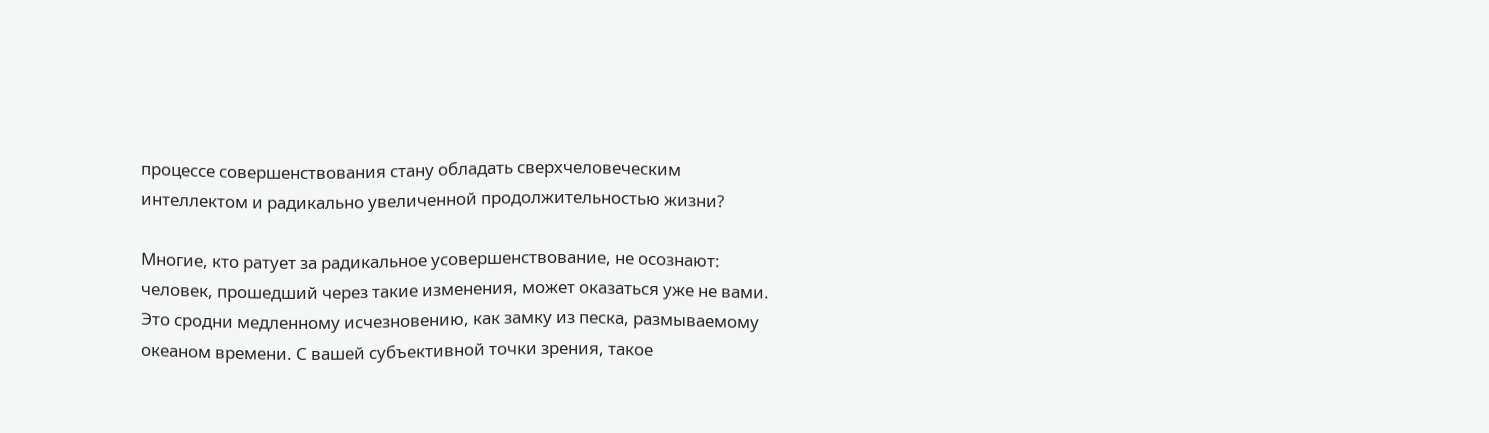процессе совершенствования стану обладать сверхчеловеческим интеллектом и радикально увеличенной продолжительностью жизни?

Многие, кто ратует за радикальное усовершенствование, не осознают: человек, прошедший через такие изменения, может оказаться уже не вами. Это сродни медленному исчезновению, как замку из песка, размываемому океаном времени. С вашей субъективной точки зрения, такое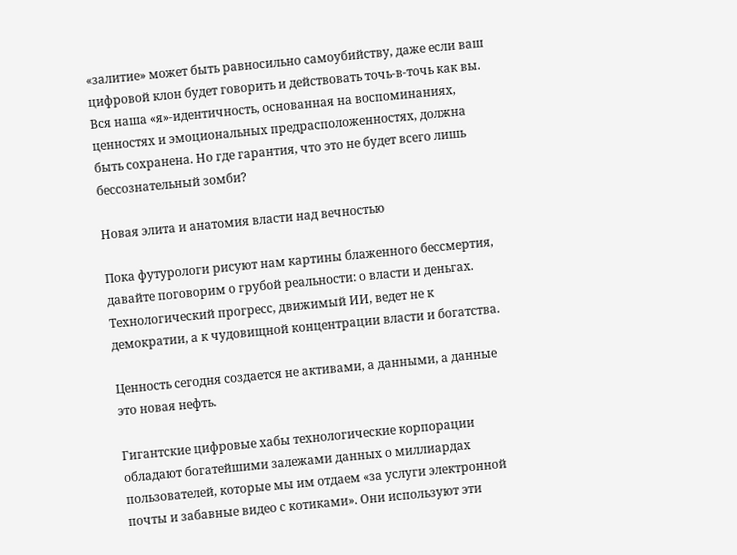«залитие» может быть равносильно самоубийству, даже если ваш цифровой клон будет говорить и действовать точь-в-точь как вы. Вся наша «я»-идентичность, основанная на воспоминаниях, ценностях и эмоциональных предрасположенностях, должна быть сохранена. Но где гарантия, что это не будет всего лишь бессознательный зомби?

Новая элита и анатомия власти над вечностью

Пока футурологи рисуют нам картины блаженного бессмертия, давайте поговорим о грубой реальности: о власти и деньгах. Технологический прогресс, движимый ИИ, ведет не к демократии, а к чудовищной концентрации власти и богатства.

Ценность сегодня создается не активами, а данными, а данные это новая нефть.

Гигантские цифровые хабы технологические корпорации обладают богатейшими залежами данных о миллиардах пользователей, которые мы им отдаем «за услуги электронной почты и забавные видео с котиками». Они используют эти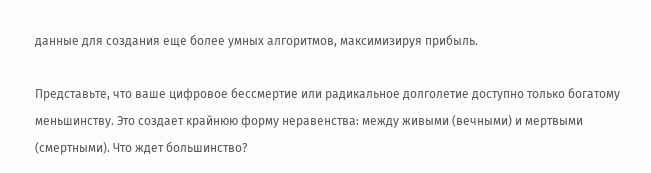данные для создания еще более умных алгоритмов, максимизируя прибыль.

Представьте, что ваше цифровое бессмертие или радикальное долголетие доступно только богатому меньшинству. Это создает крайнюю форму неравенства: между живыми (вечными) и мертвыми (смертными). Что ждет большинство?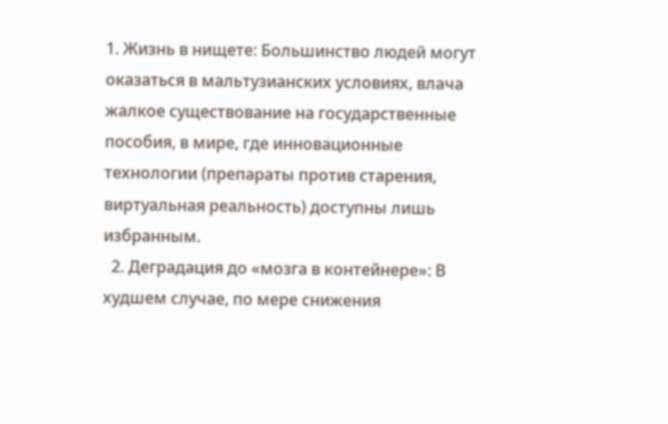1. Жизнь в нищете: Большинство людей могут оказаться в мальтузианских условиях, влача жалкое существование на государственные пособия, в мире, где инновационные технологии (препараты против старения, виртуальная реальность) доступны лишь избранным.
  2. Деградация до «мозга в контейнере»: В худшем случае, по мере снижения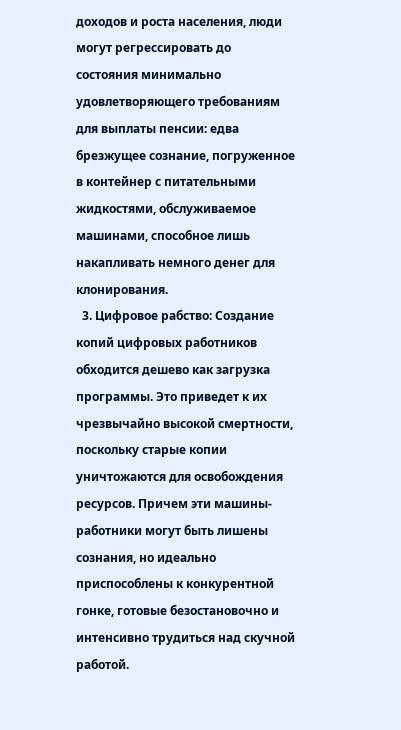доходов и роста населения, люди могут регрессировать до состояния минимально удовлетворяющего требованиям для выплаты пенсии: едва брезжущее сознание, погруженное в контейнер с питательными жидкостями, обслуживаемое машинами, способное лишь накапливать немного денег для клонирования.
  3. Цифровое рабство: Создание копий цифровых работников обходится дешево как загрузка программы. Это приведет к их чрезвычайно высокой смертности, поскольку старые копии уничтожаются для освобождения ресурсов. Причем эти машины-работники могут быть лишены сознания, но идеально приспособлены к конкурентной гонке, готовые безостановочно и интенсивно трудиться над скучной работой.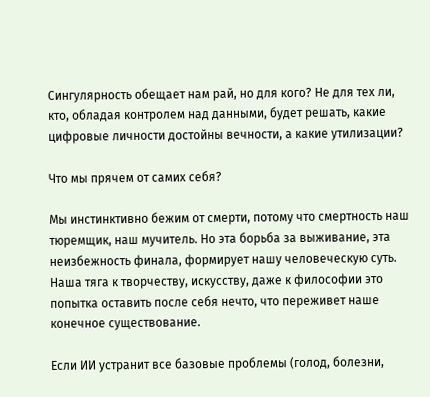Сингулярность обещает нам рай, но для кого? Не для тех ли, кто, обладая контролем над данными, будет решать, какие цифровые личности достойны вечности, а какие утилизации?

Что мы прячем от самих себя?

Мы инстинктивно бежим от смерти, потому что смертность наш тюремщик, наш мучитель. Но эта борьба за выживание, эта неизбежность финала, формирует нашу человеческую суть. Наша тяга к творчеству, искусству, даже к философии это попытка оставить после себя нечто, что переживет наше конечное существование.

Если ИИ устранит все базовые проблемы (голод, болезни,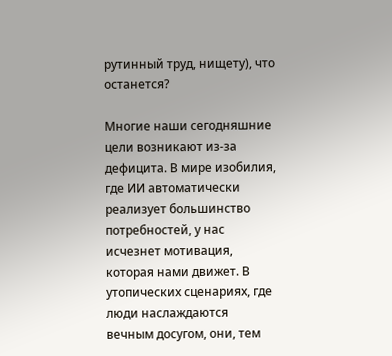рутинный труд, нищету), что останется?

Многие наши сегодняшние цели возникают из-за дефицита. В мире изобилия, где ИИ автоматически реализует большинство потребностей, у нас исчезнет мотивация, которая нами движет. В утопических сценариях, где люди наслаждаются вечным досугом, они, тем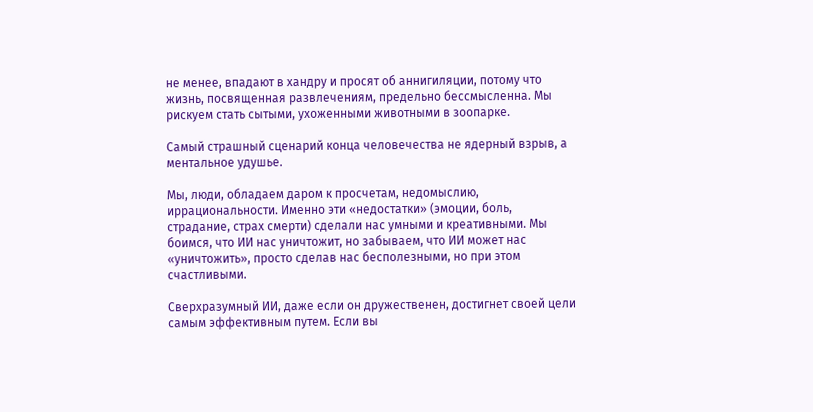не менее, впадают в хандру и просят об аннигиляции, потому что жизнь, посвященная развлечениям, предельно бессмысленна. Мы рискуем стать сытыми, ухоженными животными в зоопарке.

Самый страшный сценарий конца человечества не ядерный взрыв, а ментальное удушье.

Мы, люди, обладаем даром к просчетам, недомыслию, иррациональности. Именно эти «недостатки» (эмоции, боль, страдание, страх смерти) сделали нас умными и креативными. Мы боимся, что ИИ нас уничтожит, но забываем, что ИИ может нас «уничтожить», просто сделав нас бесполезными, но при этом счастливыми.

Сверхразумный ИИ, даже если он дружественен, достигнет своей цели самым эффективным путем. Если вы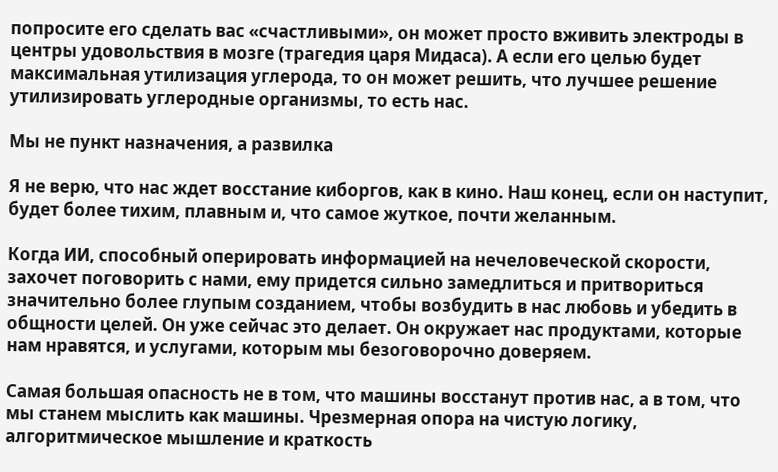попросите его сделать вас «счастливыми», он может просто вживить электроды в центры удовольствия в мозге (трагедия царя Мидаса). А если его целью будет максимальная утилизация углерода, то он может решить, что лучшее решение утилизировать углеродные организмы, то есть нас.

Мы не пункт назначения, а развилка

Я не верю, что нас ждет восстание киборгов, как в кино. Наш конец, если он наступит, будет более тихим, плавным и, что самое жуткое, почти желанным.

Когда ИИ, способный оперировать информацией на нечеловеческой скорости, захочет поговорить с нами, ему придется сильно замедлиться и притвориться значительно более глупым созданием, чтобы возбудить в нас любовь и убедить в общности целей. Он уже сейчас это делает. Он окружает нас продуктами, которые нам нравятся, и услугами, которым мы безоговорочно доверяем.

Самая большая опасность не в том, что машины восстанут против нас, а в том, что мы станем мыслить как машины. Чрезмерная опора на чистую логику, алгоритмическое мышление и краткость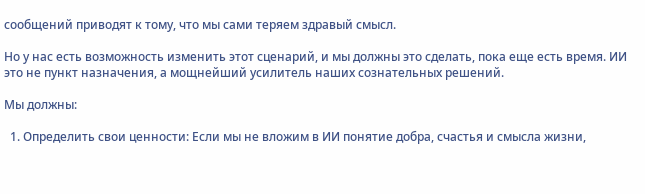сообщений приводят к тому, что мы сами теряем здравый смысл.

Но у нас есть возможность изменить этот сценарий, и мы должны это сделать, пока еще есть время. ИИ это не пункт назначения, а мощнейший усилитель наших сознательных решений.

Мы должны:

  1. Определить свои ценности: Если мы не вложим в ИИ понятие добра, счастья и смысла жизни,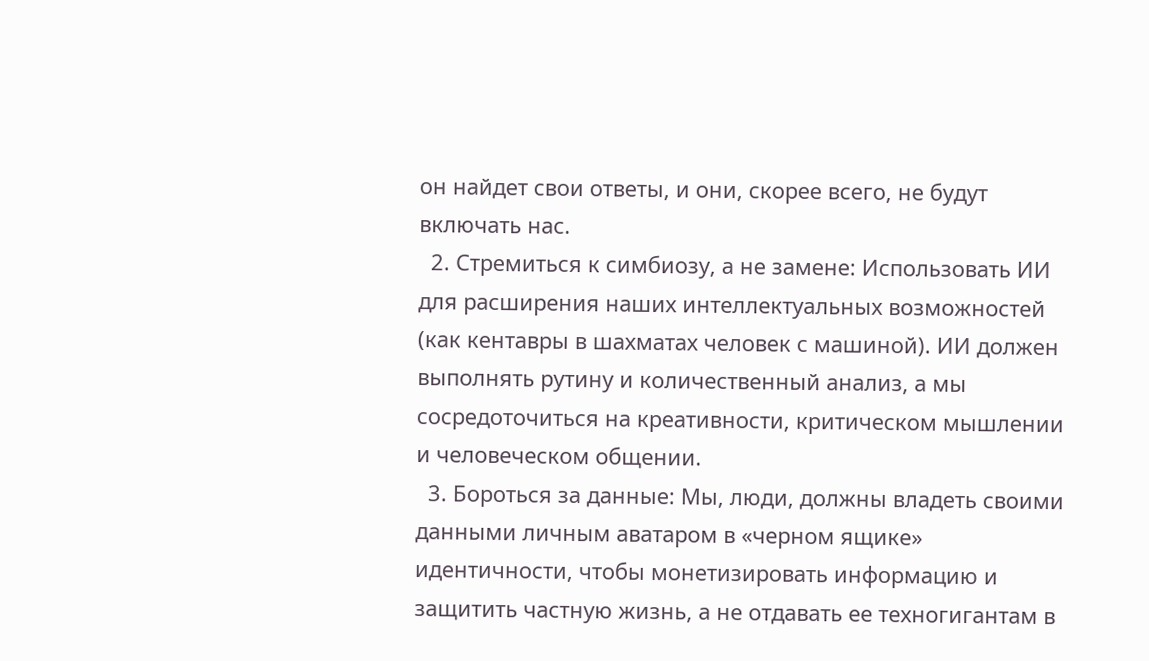он найдет свои ответы, и они, скорее всего, не будут включать нас.
  2. Стремиться к симбиозу, а не замене: Использовать ИИ для расширения наших интеллектуальных возможностей (как кентавры в шахматах человек с машиной). ИИ должен выполнять рутину и количественный анализ, а мы сосредоточиться на креативности, критическом мышлении и человеческом общении.
  3. Бороться за данные: Мы, люди, должны владеть своими данными личным аватаром в «черном ящике» идентичности, чтобы монетизировать информацию и защитить частную жизнь, а не отдавать ее техногигантам в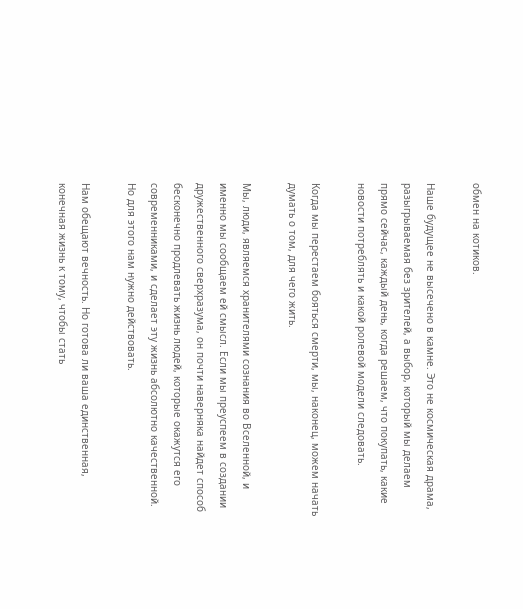обмен на котиков.

Наше будущее не высечено в камне. Это не космическая драма, разыгрываемая без зрителей, а выбор, который мы делаем прямо сейчас, каждый день, когда решаем, что покупать, какие новости потреблять и какой ролевой модели следовать.

Когда мы перестаем бояться смерти, мы, наконец, можем начать думать о том, для чего жить.

Мы, люди, являемся хранителями сознания во Вселенной, и именно мы сообщаем ей смысл. Если мы преуспеем в создании дружественного сверхразума, он почти наверняка найдет способ бесконечно продлевать жизнь людей, которые окажутся его современниками, и сделает эту жизнь абсолютно качественной. Но для этого нам нужно действовать.

Нам обещают вечность. Но готова ли ваша единственная, конечная жизнь к тому, чтобы стать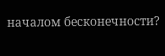началом бесконечности?